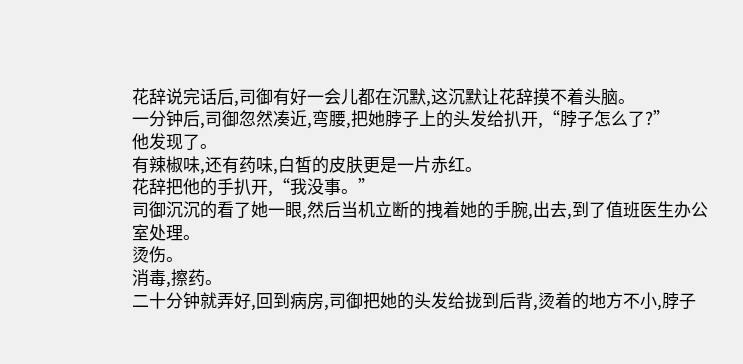花辞说完话后,司御有好一会儿都在沉默,这沉默让花辞摸不着头脑。
一分钟后,司御忽然凑近,弯腰,把她脖子上的头发给扒开,“脖子怎么了?”
他发现了。
有辣椒味,还有药味,白皙的皮肤更是一片赤红。
花辞把他的手扒开,“我没事。”
司御沉沉的看了她一眼,然后当机立断的拽着她的手腕,出去,到了值班医生办公室处理。
烫伤。
消毒,擦药。
二十分钟就弄好,回到病房,司御把她的头发给拢到后背,烫着的地方不小,脖子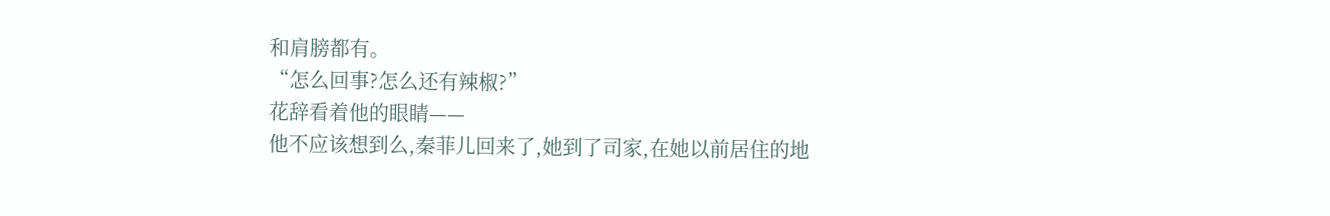和肩膀都有。
“怎么回事?怎么还有辣椒?”
花辞看着他的眼睛——
他不应该想到么,秦菲儿回来了,她到了司家,在她以前居住的地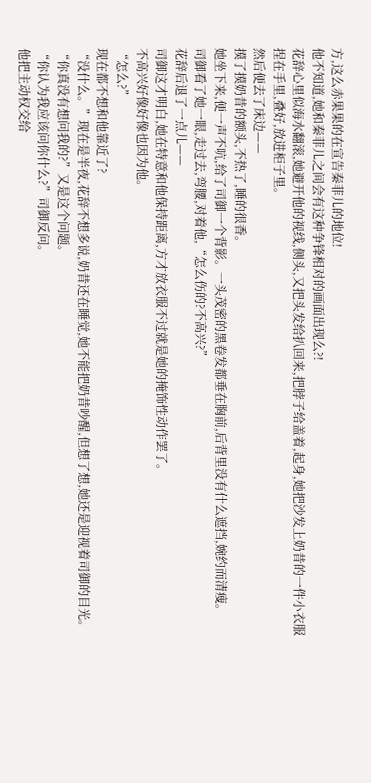方,这么赤果果的在宣告秦菲儿的地位!
他不知道,她和秦菲儿之间会有这种争锋相对的画面出现么?!
花辞心里似海水翻滚,她避开他的视线,侧头,又把头发给扒回来,把脖子给盖着,起身,她把沙发上奶昔的一件小衣服捏在手里,叠好,放进柜子里。
然后便去了床边——
摸了摸奶昔的额头,不热了,睡的很香。
她坐下来,便一声不吭,给了司御一个背影。一头茂密的黑卷发都垂在胸前,后背里没有什么遮挡,婉约而清瘦。
司御看了她一眼,走过去,弯腰,对着他,“怎么伤的?不高兴?”
花辞后退了一点儿——
司御这才明白,她在特意和他保持距离,方才放衣服不过就是她的掩饰性动作罢了。
不高兴好像好像也因为他。
“怎么?”
现在都不想和他靠近了?
“没什么。”现在是半夜,花辞不想多说,奶昔还在睡觉,她不能把奶昔吵醒,但想了想,她还是迎视着司御的目光。
“你真没有想问我的?”又是这个问题。
“你认为我应该问你什么?”司御反问。
他把主动权交给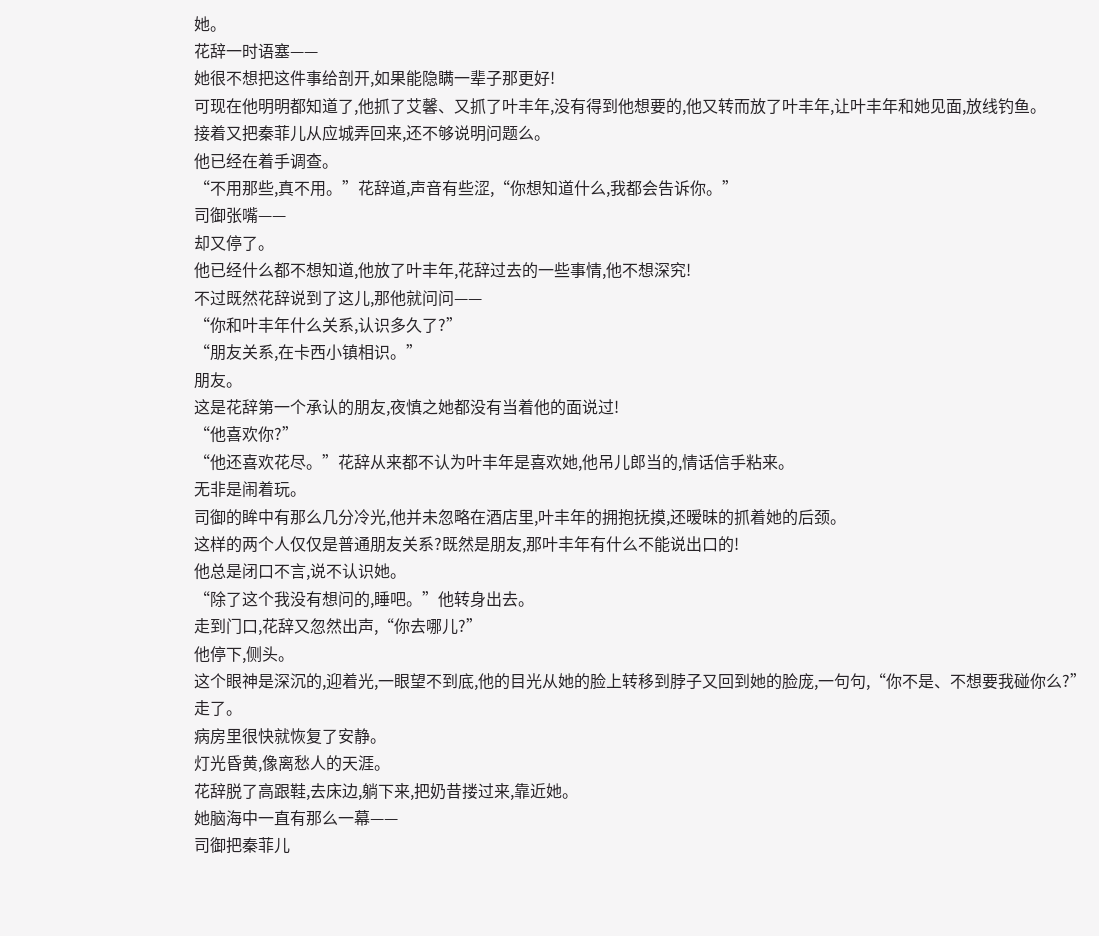她。
花辞一时语塞——
她很不想把这件事给剖开,如果能隐瞒一辈子那更好!
可现在他明明都知道了,他抓了艾馨、又抓了叶丰年,没有得到他想要的,他又转而放了叶丰年,让叶丰年和她见面,放线钓鱼。
接着又把秦菲儿从应城弄回来,还不够说明问题么。
他已经在着手调查。
“不用那些,真不用。”花辞道,声音有些涩,“你想知道什么,我都会告诉你。”
司御张嘴——
却又停了。
他已经什么都不想知道,他放了叶丰年,花辞过去的一些事情,他不想深究!
不过既然花辞说到了这儿,那他就问问——
“你和叶丰年什么关系,认识多久了?”
“朋友关系,在卡西小镇相识。”
朋友。
这是花辞第一个承认的朋友,夜慎之她都没有当着他的面说过!
“他喜欢你?”
“他还喜欢花尽。”花辞从来都不认为叶丰年是喜欢她,他吊儿郎当的,情话信手粘来。
无非是闹着玩。
司御的眸中有那么几分冷光,他并未忽略在酒店里,叶丰年的拥抱抚摸,还暧昧的抓着她的后颈。
这样的两个人仅仅是普通朋友关系?既然是朋友,那叶丰年有什么不能说出口的!
他总是闭口不言,说不认识她。
“除了这个我没有想问的,睡吧。”他转身出去。
走到门口,花辞又忽然出声,“你去哪儿?”
他停下,侧头。
这个眼神是深沉的,迎着光,一眼望不到底,他的目光从她的脸上转移到脖子又回到她的脸庞,一句句,“你不是、不想要我碰你么?”
走了。
病房里很快就恢复了安静。
灯光昏黄,像离愁人的天涯。
花辞脱了高跟鞋,去床边,躺下来,把奶昔搂过来,靠近她。
她脑海中一直有那么一幕——
司御把秦菲儿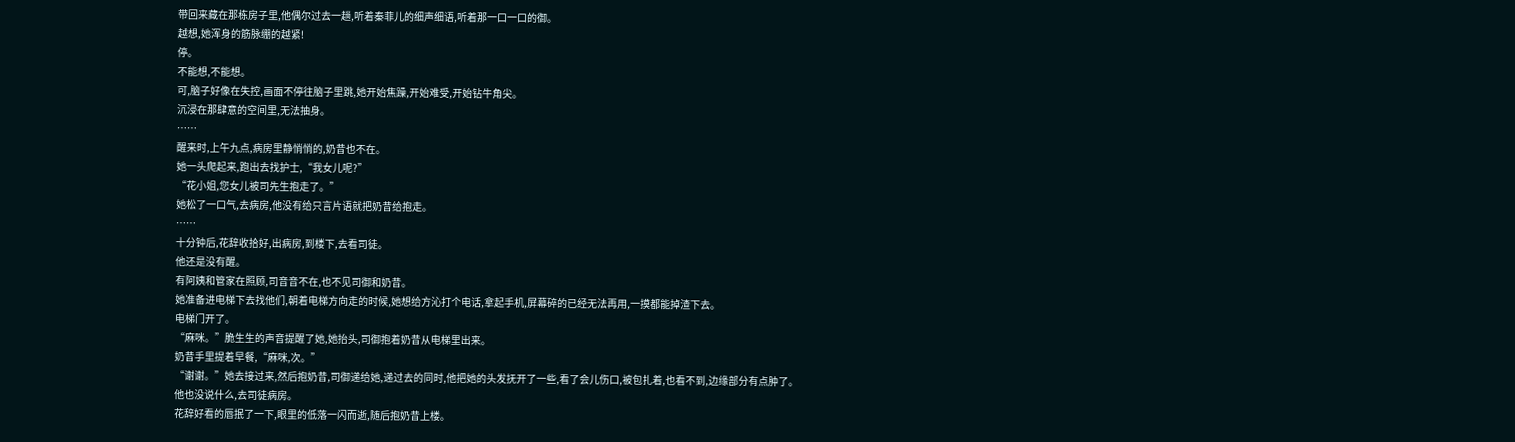带回来藏在那栋房子里,他偶尔过去一趟,听着秦菲儿的细声细语,听着那一口一口的御。
越想,她浑身的筋脉绷的越紧!
停。
不能想,不能想。
可,脑子好像在失控,画面不停往脑子里跳,她开始焦躁,开始难受,开始钻牛角尖。
沉浸在那肆意的空间里,无法抽身。
……
醒来时,上午九点,病房里静悄悄的,奶昔也不在。
她一头爬起来,跑出去找护士,“我女儿呢?”
“花小姐,您女儿被司先生抱走了。”
她松了一口气,去病房,他没有给只言片语就把奶昔给抱走。
……
十分钟后,花辞收拾好,出病房,到楼下,去看司徒。
他还是没有醒。
有阿姨和管家在照顾,司音音不在,也不见司御和奶昔。
她准备进电梯下去找他们,朝着电梯方向走的时候,她想给方沁打个电话,拿起手机,屏幕碎的已经无法再用,一摸都能掉渣下去。
电梯门开了。
“麻咪。”脆生生的声音提醒了她,她抬头,司御抱着奶昔从电梯里出来。
奶昔手里提着早餐,“麻咪,次。”
“谢谢。”她去接过来,然后抱奶昔,司御递给她,递过去的同时,他把她的头发抚开了一些,看了会儿伤口,被包扎着,也看不到,边缘部分有点肿了。
他也没说什么,去司徒病房。
花辞好看的唇抿了一下,眼里的低落一闪而逝,随后抱奶昔上楼。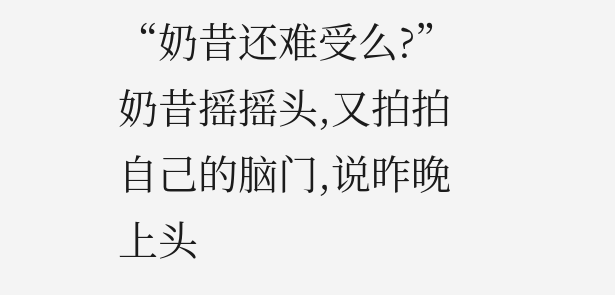“奶昔还难受么?”
奶昔摇摇头,又拍拍自己的脑门,说昨晚上头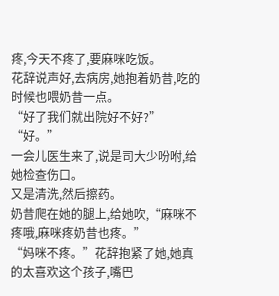疼,今天不疼了,要麻咪吃饭。
花辞说声好,去病房,她抱着奶昔,吃的时候也喂奶昔一点。
“好了我们就出院好不好?”
“好。”
一会儿医生来了,说是司大少吩咐,给她检查伤口。
又是清洗,然后擦药。
奶昔爬在她的腿上,给她吹,“麻咪不疼哦,麻咪疼奶昔也疼。”
“妈咪不疼。”花辞抱紧了她,她真的太喜欢这个孩子,嘴巴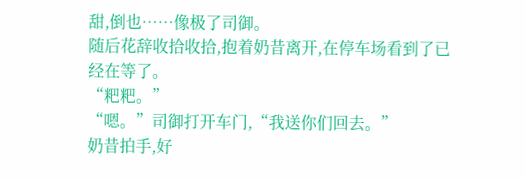甜,倒也……像极了司御。
随后花辞收拾收拾,抱着奶昔离开,在停车场看到了已经在等了。
“粑粑。”
“嗯。”司御打开车门,“我送你们回去。”
奶昔拍手,好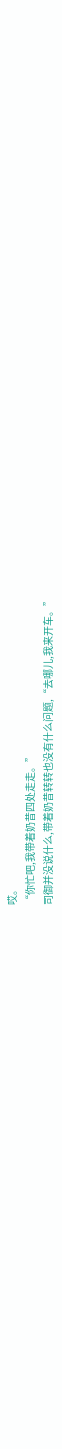哎。
“你忙吧,我带着奶昔四处走走。”
司御并没说什么,带着奶昔转转也没有什么问题,“去哪儿,我来开车。”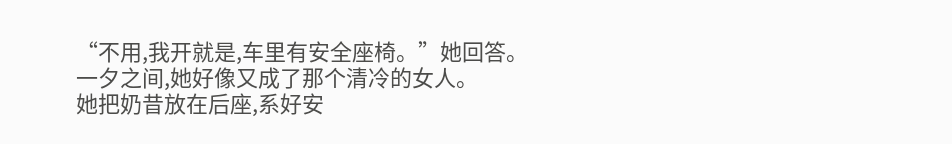“不用,我开就是,车里有安全座椅。”她回答。
一夕之间,她好像又成了那个清冷的女人。
她把奶昔放在后座,系好安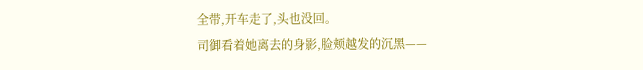全带,开车走了,头也没回。
司御看着她离去的身影,脸颊越发的沉黑——